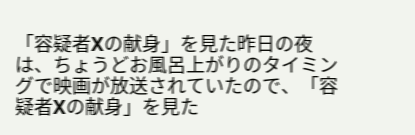「容疑者Xの献身」を見た昨日の夜は、ちょうどお風呂上がりのタイミングで映画が放送されていたので、「容疑者Xの献身」を見た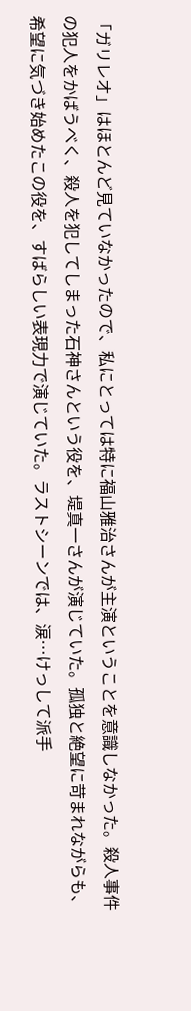「ガリレオ」はほとんど見ていなかったので、私にとっては特に福山雅治さんが主演ということを意識しなかった。殺人事件の犯人をかばうべく、殺人を犯してしまった石神さんという役を、堤真一さんが演じていた。孤独と絶望に苛まれながらも、希望に気づき始めたこの役を、すばらしい表現力で演じていた。ラストシーンでは、涙…けっして派手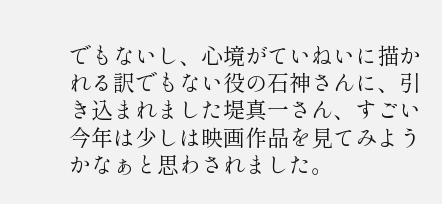でもないし、心境がていねいに描かれる訳でもない役の石神さんに、引き込まれました堤真一さん、すごい今年は少しは映画作品を見てみようかなぁと思わされました。